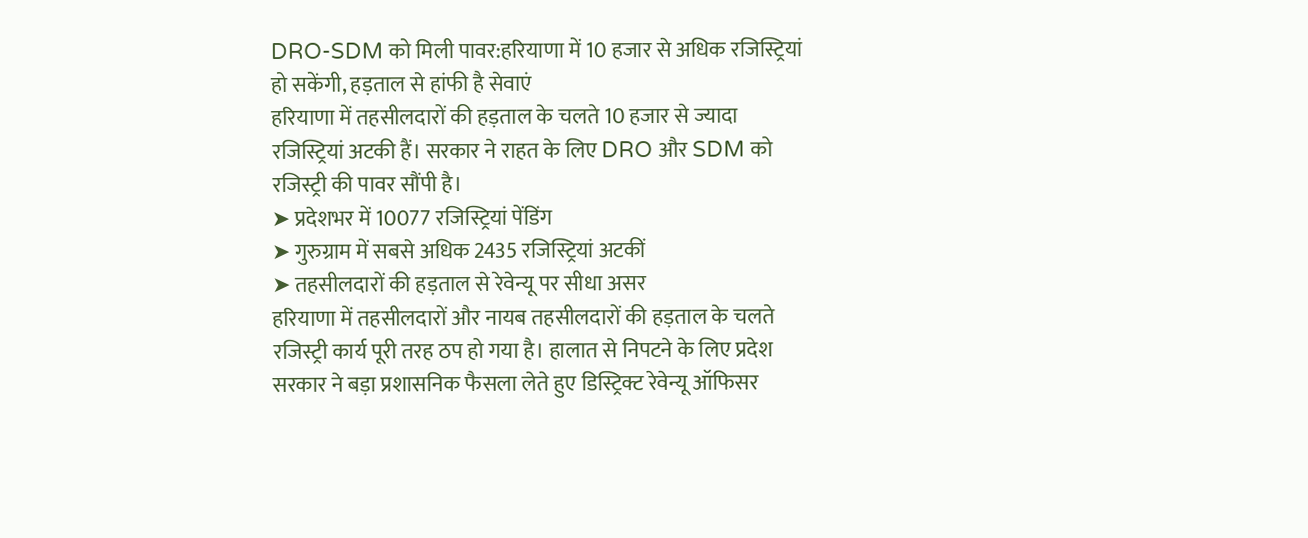DRO-SDM को मिली पावर:हरियाणा में 10 हजार से अधिक रजिस्ट्रियां हो सकेंगी, हड़ताल से हांफी है सेवाएं
हरियाणा में तहसीलदारों की हड़ताल के चलते 10 हजार से ज्यादा रजिस्ट्रियां अटकी हैं। सरकार ने राहत के लिए DRO और SDM को रजिस्ट्री की पावर सौंपी है।
➤ प्रदेशभर में 10077 रजिस्ट्रियां पेंडिंग
➤ गुरुग्राम में सबसे अधिक 2435 रजिस्ट्रियां अटकीं
➤ तहसीलदारों की हड़ताल से रेवेन्यू पर सीधा असर
हरियाणा में तहसीलदारों और नायब तहसीलदारों की हड़ताल के चलते रजिस्ट्री कार्य पूरी तरह ठप हो गया है। हालात से निपटने के लिए प्रदेश सरकार ने बड़ा प्रशासनिक फैसला लेते हुए डिस्ट्रिक्ट रेवेन्यू ऑफिसर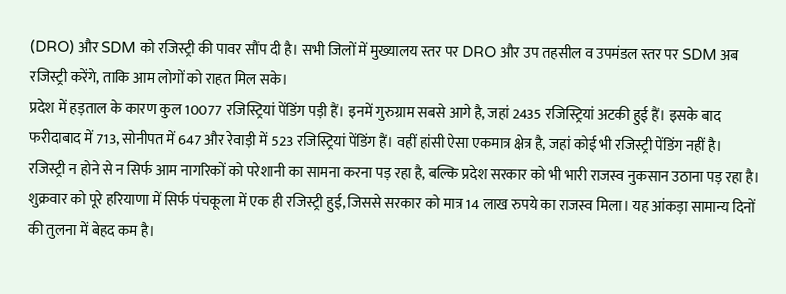(DRO) और SDM को रजिस्ट्री की पावर सौंप दी है। सभी जिलों में मुख्यालय स्तर पर DRO और उप तहसील व उपमंडल स्तर पर SDM अब रजिस्ट्री करेंगे, ताकि आम लोगों को राहत मिल सके।
प्रदेश में हड़ताल के कारण कुल 10077 रजिस्ट्रियां पेंडिंग पड़ी हैं। इनमें गुरुग्राम सबसे आगे है, जहां 2435 रजिस्ट्रियां अटकी हुई हैं। इसके बाद फरीदाबाद में 713, सोनीपत में 647 और रेवाड़ी में 523 रजिस्ट्रियां पेंडिंग हैं। वहीं हांसी ऐसा एकमात्र क्षेत्र है, जहां कोई भी रजिस्ट्री पेंडिंग नहीं है।
रजिस्ट्री न होने से न सिर्फ आम नागरिकों को परेशानी का सामना करना पड़ रहा है, बल्कि प्रदेश सरकार को भी भारी राजस्व नुकसान उठाना पड़ रहा है। शुक्रवार को पूरे हरियाणा में सिर्फ पंचकूला में एक ही रजिस्ट्री हुई, जिससे सरकार को मात्र 14 लाख रुपये का राजस्व मिला। यह आंकड़ा सामान्य दिनों की तुलना में बेहद कम है।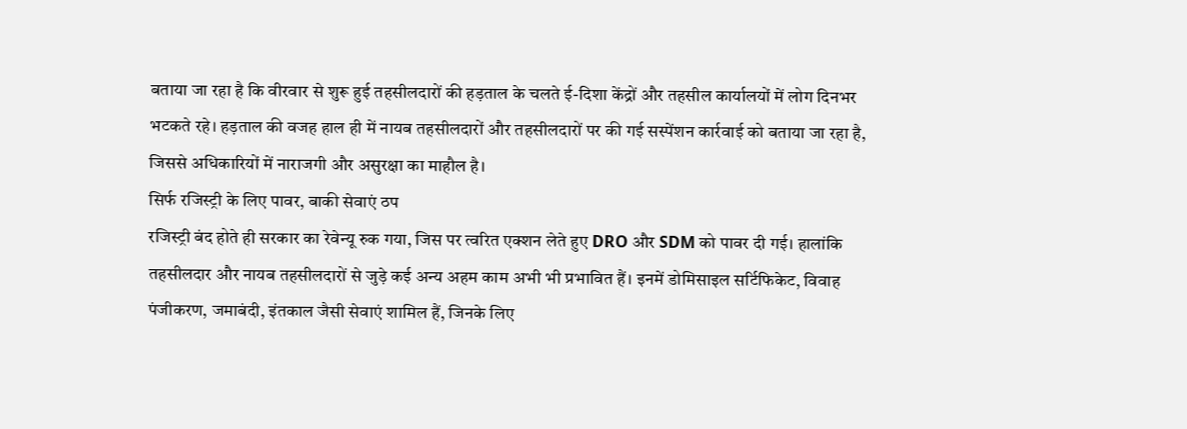बताया जा रहा है कि वीरवार से शुरू हुई तहसीलदारों की हड़ताल के चलते ई-दिशा केंद्रों और तहसील कार्यालयों में लोग दिनभर भटकते रहे। हड़ताल की वजह हाल ही में नायब तहसीलदारों और तहसीलदारों पर की गई सस्पेंशन कार्रवाई को बताया जा रहा है, जिससे अधिकारियों में नाराजगी और असुरक्षा का माहौल है।
सिर्फ रजिस्ट्री के लिए पावर, बाकी सेवाएं ठप
रजिस्ट्री बंद होते ही सरकार का रेवेन्यू रुक गया, जिस पर त्वरित एक्शन लेते हुए DRO और SDM को पावर दी गई। हालांकि तहसीलदार और नायब तहसीलदारों से जुड़े कई अन्य अहम काम अभी भी प्रभावित हैं। इनमें डोमिसाइल सर्टिफिकेट, विवाह पंजीकरण, जमाबंदी, इंतकाल जैसी सेवाएं शामिल हैं, जिनके लिए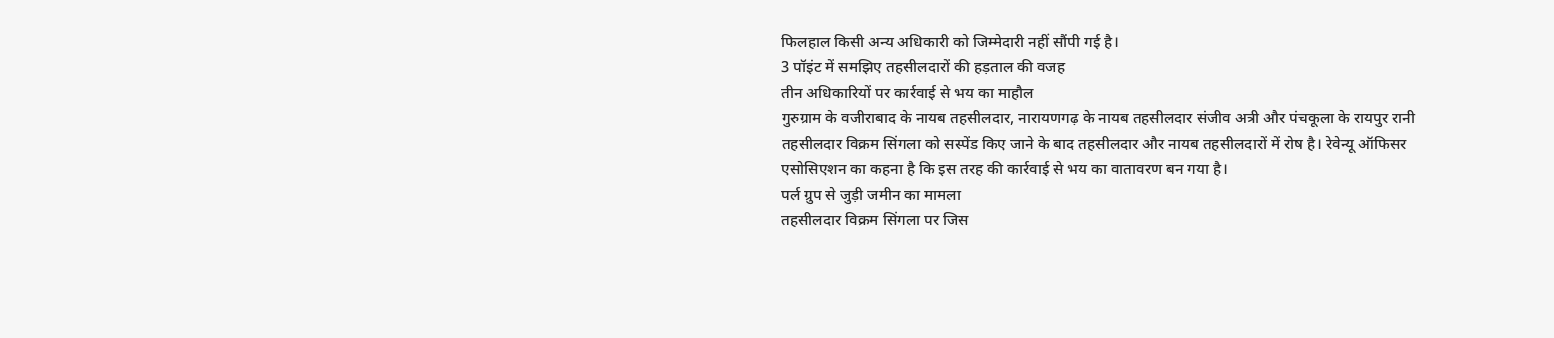फिलहाल किसी अन्य अधिकारी को जिम्मेदारी नहीं सौंपी गई है।
3 पॉइंट में समझिए तहसीलदारों की हड़ताल की वजह
तीन अधिकारियों पर कार्रवाई से भय का माहौल
गुरुग्राम के वजीराबाद के नायब तहसीलदार, नारायणगढ़ के नायब तहसीलदार संजीव अत्री और पंचकूला के रायपुर रानी तहसीलदार विक्रम सिंगला को सस्पेंड किए जाने के बाद तहसीलदार और नायब तहसीलदारों में रोष है। रेवेन्यू ऑफिसर एसोसिएशन का कहना है कि इस तरह की कार्रवाई से भय का वातावरण बन गया है।
पर्ल ग्रुप से जुड़ी जमीन का मामला
तहसीलदार विक्रम सिंगला पर जिस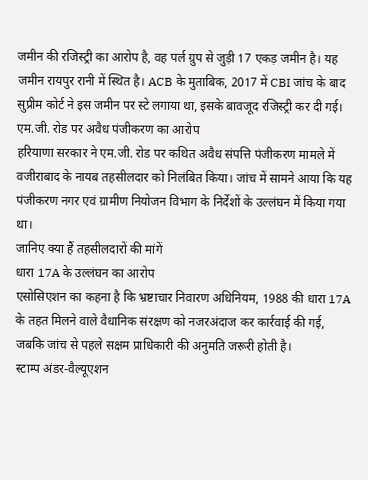जमीन की रजिस्ट्री का आरोप है, वह पर्ल ग्रुप से जुड़ी 17 एकड़ जमीन है। यह जमीन रायपुर रानी में स्थित है। ACB के मुताबिक, 2017 में CBI जांच के बाद सुप्रीम कोर्ट ने इस जमीन पर स्टे लगाया था, इसके बावजूद रजिस्ट्री कर दी गई।
एम.जी. रोड पर अवैध पंजीकरण का आरोप
हरियाणा सरकार ने एम.जी. रोड पर कथित अवैध संपत्ति पंजीकरण मामले में वजीराबाद के नायब तहसीलदार को निलंबित किया। जांच में सामने आया कि यह पंजीकरण नगर एवं ग्रामीण नियोजन विभाग के निर्देशों के उल्लंघन में किया गया था।
जानिए क्या हैं तहसीलदारों की मांगें
धारा 17A के उल्लंघन का आरोप
एसोसिएशन का कहना है कि भ्रष्टाचार निवारण अधिनियम, 1988 की धारा 17A के तहत मिलने वाले वैधानिक संरक्षण को नजरअंदाज कर कार्रवाई की गई, जबकि जांच से पहले सक्षम प्राधिकारी की अनुमति जरूरी होती है।
स्टाम्प अंडर-वैल्यूएशन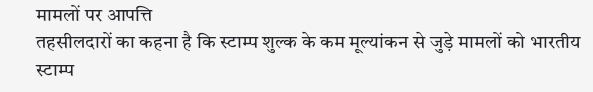मामलों पर आपत्ति
तहसीलदारों का कहना है कि स्टाम्प शुल्क के कम मूल्यांकन से जुड़े मामलों को भारतीय स्टाम्प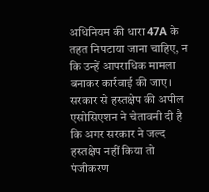अधिनियम की धारा 47A के तहत निपटाया जाना चाहिए, न कि उन्हें आपराधिक मामला बनाकर कार्रवाई की जाए।
सरकार से हस्तक्षेप की अपील
एसोसिएशन ने चेतावनी दी है कि अगर सरकार ने जल्द हस्तक्षेप नहीं किया तो पंजीकरण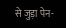से जुड़ा पेन-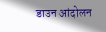डाउन आंदोलन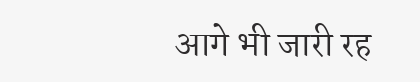आगे भी जारी रह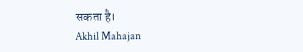सकता है।
Akhil Mahajan